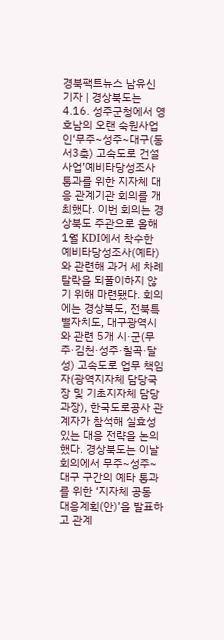경북팩트뉴스 남유신 기자 | 경상북도는 4.16. 성주군청에서 영호남의 오랜 숙원사업인‘무주~성주~대구(동서3축) 고속도로 건설사업’예비타당성조사 통과를 위한 지자체 대응 관계기관 회의를 개최했다. 이번 회의는 경상북도 주관으로 올해 1월 KDI에서 착수한 예비타당성조사(예타)와 관련해 과거 세 차례 탈락을 되풀이하지 않기 위해 마련됐다. 회의에는 경상북도, 전북특별자치도, 대구광역시와 관련 5개 시·군(무주·김천·성주·칠곡·달성) 고속도로 업무 책임자(광역지자체 담당국장 및 기초지자체 담당과장), 한국도로공사 관계자가 참석해 실효성 있는 대응 전략을 논의했다. 경상북도는 이날 회의에서 무주~성주~대구 구간의 예타 통과를 위한 ‘지자체 공동 대응계획(안)’을 발표하고 관계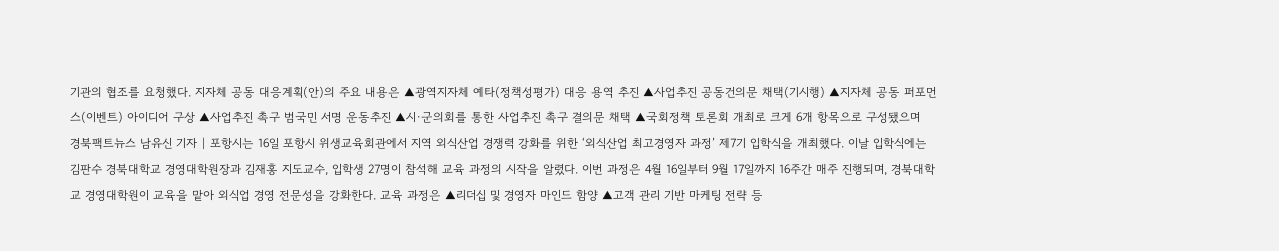기관의 협조를 요청했다. 지자체 공동 대응계획(안)의 주요 내용은 ▲광역지자체 예타(정책성평가) 대응 용역 추진 ▲사업추진 공동건의문 채택(기시행) ▲지자체 공동 퍼포먼스(이벤트) 아이디어 구상 ▲사업추진 촉구 범국민 서명 운동추진 ▲시·군의회를 통한 사업추진 촉구 결의문 채택 ▲국회정책 토론회 개최로 크게 6개 항목으로 구성됐으며
경북팩트뉴스 남유신 기자 | 포항시는 16일 포항시 위생교육회관에서 지역 외식산업 경쟁력 강화를 위한 ‘외식산업 최고경영자 과정’ 제7기 입학식을 개최했다. 이날 입학식에는 김판수 경북대학교 경영대학원장과 김재홍 지도교수, 입학생 27명이 참석해 교육 과정의 시작을 알렸다. 이번 과정은 4월 16일부터 9월 17일까지 16주간 매주 진행되며, 경북대학교 경영대학원이 교육을 맡아 외식업 경영 전문성을 강화한다. 교육 과정은 ▲리더십 및 경영자 마인드 함양 ▲고객 관리 기반 마케팅 전략 등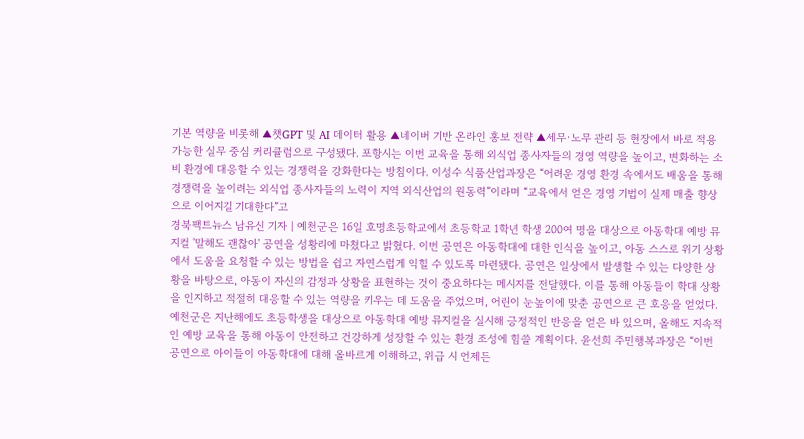기본 역량을 비롯해 ▲챗GPT 및 AI 데이터 활용 ▲네이버 기반 온라인 홍보 전략 ▲세무·노무 관리 등 현장에서 바로 적용 가능한 실무 중심 커리큘럼으로 구성됐다. 포항시는 이번 교육을 통해 외식업 종사자들의 경영 역량을 높이고, 변화하는 소비 환경에 대응할 수 있는 경쟁력을 강화한다는 방침이다. 이성수 식품산업과장은 “어려운 경영 환경 속에서도 배움을 통해 경쟁력을 높이려는 외식업 종사자들의 노력이 지역 외식산업의 원동력”이라며 “교육에서 얻은 경영 기법이 실제 매출 향상으로 이어지길 기대한다”고
경북팩트뉴스 남유신 기자 | 예천군은 16일 호명초등학교에서 초등학교 1학년 학생 200여 명을 대상으로 아동학대 예방 뮤지컬 '말해도 괜찮아' 공연을 성황리에 마쳤다고 밝혔다. 이번 공연은 아동학대에 대한 인식을 높이고, 아동 스스로 위기 상황에서 도움을 요청할 수 있는 방법을 쉽고 자연스럽게 익힐 수 있도록 마련됐다. 공연은 일상에서 발생할 수 있는 다양한 상황을 바탕으로, 아동이 자신의 감정과 상황을 표현하는 것이 중요하다는 메시지를 전달했다. 이를 통해 아동들이 학대 상황을 인지하고 적절히 대응할 수 있는 역량을 키우는 데 도움을 주었으며, 어린이 눈높이에 맞춘 공연으로 큰 호응을 얻었다. 예천군은 지난해에도 초등학생을 대상으로 아동학대 예방 뮤지컬을 실시해 긍정적인 반응을 얻은 바 있으며, 올해도 지속적인 예방 교육을 통해 아동이 안전하고 건강하게 성장할 수 있는 환경 조성에 힘쓸 계획이다. 윤선희 주민행복과장은 “이번 공연으로 아이들이 아동학대에 대해 올바르게 이해하고, 위급 시 언제든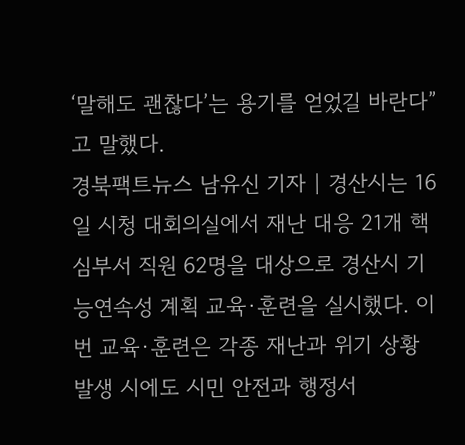‘말해도 괜찮다’는 용기를 얻었길 바란다”고 말했다.
경북팩트뉴스 남유신 기자 | 경산시는 16일 시청 대회의실에서 재난 대응 21개 핵심부서 직원 62명을 대상으로 경산시 기능연속성 계획 교육·훈련을 실시했다. 이번 교육·훈련은 각종 재난과 위기 상황 발생 시에도 시민 안전과 행정서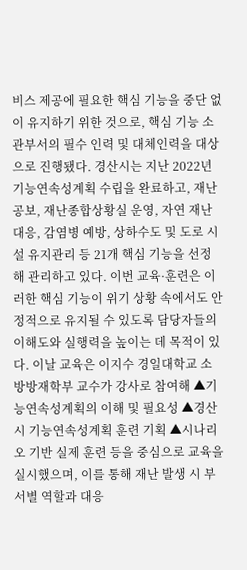비스 제공에 필요한 핵심 기능을 중단 없이 유지하기 위한 것으로, 핵심 기능 소관부서의 필수 인력 및 대체인력을 대상으로 진행됐다. 경산시는 지난 2022년 기능연속성계획 수립을 완료하고, 재난 공보, 재난종합상황실 운영, 자연 재난 대응, 감염병 예방, 상하수도 및 도로 시설 유지관리 등 21개 핵심 기능을 선정해 관리하고 있다. 이번 교육·훈련은 이러한 핵심 기능이 위기 상황 속에서도 안정적으로 유지될 수 있도록 담당자들의 이해도와 실행력을 높이는 데 목적이 있다. 이날 교육은 이지수 경일대학교 소방방재학부 교수가 강사로 참여해 ▲기능연속성계획의 이해 및 필요성 ▲경산시 기능연속성계획 훈련 기획 ▲시나리오 기반 실제 훈련 등을 중심으로 교육을 실시했으며, 이를 통해 재난 발생 시 부서별 역할과 대응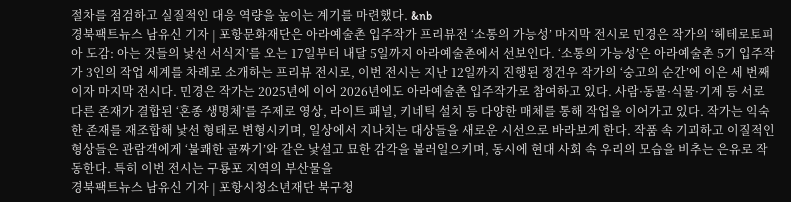절차를 점검하고 실질적인 대응 역량을 높이는 계기를 마련했다. &nb
경북팩트뉴스 남유신 기자 | 포항문화재단은 아라예술촌 입주작가 프리뷰전 ‘소통의 가능성’ 마지막 전시로 민경은 작가의 ‘헤테로토피아 도감: 아는 것들의 낯선 서식지’를 오는 17일부터 내달 5일까지 아라예술촌에서 선보인다. ‘소통의 가능성’은 아라예술촌 5기 입주작가 3인의 작업 세계를 차례로 소개하는 프리뷰 전시로, 이번 전시는 지난 12일까지 진행된 정건우 작가의 ‘숭고의 순간’에 이은 세 번째이자 마지막 전시다. 민경은 작가는 2025년에 이어 2026년에도 아라예술촌 입주작가로 참여하고 있다. 사람·동물·식물·기계 등 서로 다른 존재가 결합된 ‘혼종 생명체’를 주제로 영상, 라이트 패널, 키네틱 설치 등 다양한 매체를 통해 작업을 이어가고 있다. 작가는 익숙한 존재를 재조합해 낯선 형태로 변형시키며, 일상에서 지나치는 대상들을 새로운 시선으로 바라보게 한다. 작품 속 기괴하고 이질적인 형상들은 관람객에게 ‘불쾌한 골짜기’와 같은 낯설고 묘한 감각을 불러일으키며, 동시에 현대 사회 속 우리의 모습을 비추는 은유로 작동한다. 특히 이번 전시는 구룡포 지역의 부산물을
경북팩트뉴스 남유신 기자 | 포항시청소년재단 북구청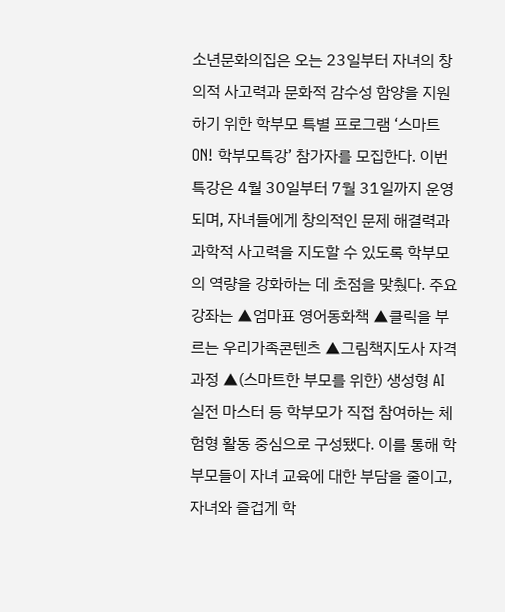소년문화의집은 오는 23일부터 자녀의 창의적 사고력과 문화적 감수성 함양을 지원하기 위한 학부모 특별 프로그램 ‘스마트 ON! 학부모특강’ 참가자를 모집한다. 이번 특강은 4월 30일부터 7월 31일까지 운영되며, 자녀들에게 창의적인 문제 해결력과 과학적 사고력을 지도할 수 있도록 학부모의 역량을 강화하는 데 초점을 맞췄다. 주요 강좌는 ▲엄마표 영어동화책 ▲클릭을 부르는 우리가족콘텐츠 ▲그림책지도사 자격과정 ▲(스마트한 부모를 위한) 생성형 AI 실전 마스터 등 학부모가 직접 참여하는 체험형 활동 중심으로 구성됐다. 이를 통해 학부모들이 자녀 교육에 대한 부담을 줄이고, 자녀와 즐겁게 학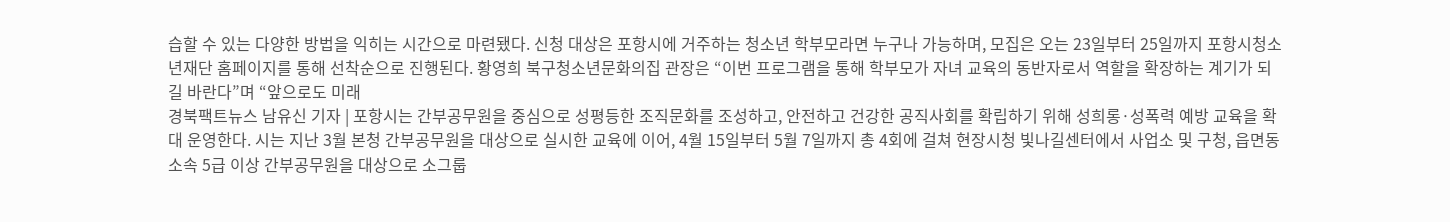습할 수 있는 다양한 방법을 익히는 시간으로 마련됐다. 신청 대상은 포항시에 거주하는 청소년 학부모라면 누구나 가능하며, 모집은 오는 23일부터 25일까지 포항시청소년재단 홈페이지를 통해 선착순으로 진행된다. 황영희 북구청소년문화의집 관장은 “이번 프로그램을 통해 학부모가 자녀 교육의 동반자로서 역할을 확장하는 계기가 되길 바란다”며 “앞으로도 미래
경북팩트뉴스 남유신 기자 | 포항시는 간부공무원을 중심으로 성평등한 조직문화를 조성하고, 안전하고 건강한 공직사회를 확립하기 위해 성희롱·성폭력 예방 교육을 확대 운영한다. 시는 지난 3월 본청 간부공무원을 대상으로 실시한 교육에 이어, 4월 15일부터 5월 7일까지 총 4회에 걸쳐 현장시청 빛나길센터에서 사업소 및 구청, 읍면동 소속 5급 이상 간부공무원을 대상으로 소그룹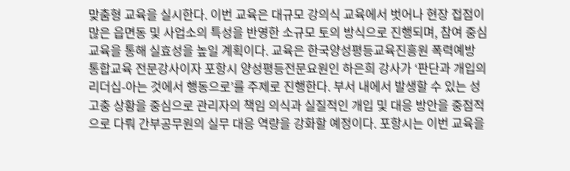맞춤형 교육을 실시한다. 이번 교육은 대규모 강의식 교육에서 벗어나 현장 접점이 많은 읍면동 및 사업소의 특성을 반영한 소규모 토의 방식으로 진행되며, 참여 중심 교육을 통해 실효성을 높일 계획이다. 교육은 한국양성평등교육진흥원 폭력예방 통합교육 전문강사이자 포항시 양성평등전문요원인 하은희 강사가 ‘판단과 개입의 리더십-아는 것에서 행동으로’를 주제로 진행한다. 부서 내에서 발생할 수 있는 성 고충 상황을 중심으로 관리자의 책임 의식과 실질적인 개입 및 대응 방안을 중점적으로 다뤄 간부공무원의 실무 대응 역량을 강화할 예정이다. 포항시는 이번 교육을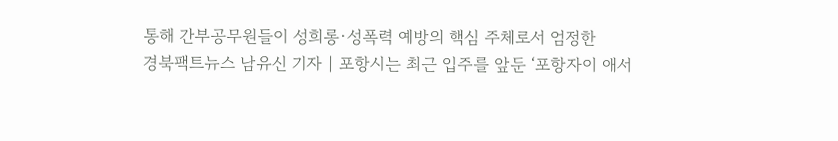통해 간부공무원들이 성희롱·성폭력 예방의 핵심 주체로서 엄정한
경북팩트뉴스 남유신 기자 | 포항시는 최근 입주를 앞둔 ‘포항자이 애서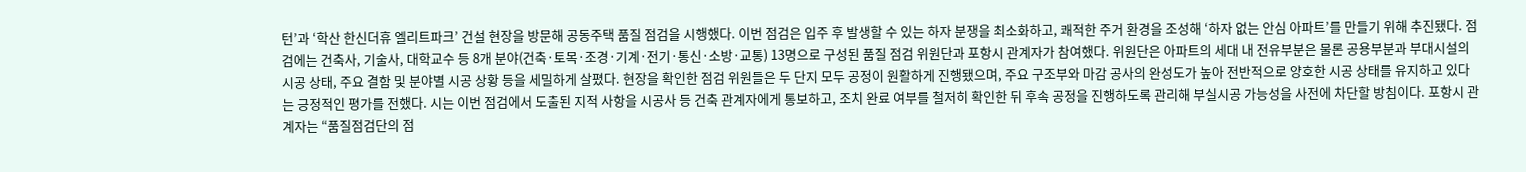턴’과 ‘학산 한신더휴 엘리트파크’ 건설 현장을 방문해 공동주택 품질 점검을 시행했다. 이번 점검은 입주 후 발생할 수 있는 하자 분쟁을 최소화하고, 쾌적한 주거 환경을 조성해 ‘하자 없는 안심 아파트’를 만들기 위해 추진됐다. 점검에는 건축사, 기술사, 대학교수 등 8개 분야(건축·토목·조경·기계·전기·통신·소방·교통) 13명으로 구성된 품질 점검 위원단과 포항시 관계자가 참여했다. 위원단은 아파트의 세대 내 전유부분은 물론 공용부분과 부대시설의 시공 상태, 주요 결함 및 분야별 시공 상황 등을 세밀하게 살폈다. 현장을 확인한 점검 위원들은 두 단지 모두 공정이 원활하게 진행됐으며, 주요 구조부와 마감 공사의 완성도가 높아 전반적으로 양호한 시공 상태를 유지하고 있다는 긍정적인 평가를 전했다. 시는 이번 점검에서 도출된 지적 사항을 시공사 등 건축 관계자에게 통보하고, 조치 완료 여부를 철저히 확인한 뒤 후속 공정을 진행하도록 관리해 부실시공 가능성을 사전에 차단할 방침이다. 포항시 관계자는 “품질점검단의 점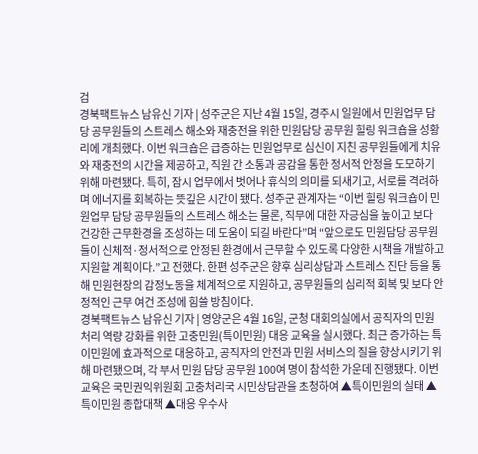검
경북팩트뉴스 남유신 기자 | 성주군은 지난 4월 15일, 경주시 일원에서 민원업무 담당 공무원들의 스트레스 해소와 재충전을 위한 민원담당 공무원 힐링 워크숍을 성황리에 개최했다. 이번 워크숍은 급증하는 민원업무로 심신이 지친 공무원들에게 치유와 재충전의 시간을 제공하고, 직원 간 소통과 공감을 통한 정서적 안정을 도모하기 위해 마련됐다. 특히, 잠시 업무에서 벗어나 휴식의 의미를 되새기고, 서로를 격려하며 에너지를 회복하는 뜻깊은 시간이 됐다. 성주군 관계자는 “이번 힐링 워크숍이 민원업무 담당 공무원들의 스트레스 해소는 물론, 직무에 대한 자긍심을 높이고 보다 건강한 근무환경을 조성하는 데 도움이 되길 바란다”며 “앞으로도 민원담당 공무원들이 신체적·정서적으로 안정된 환경에서 근무할 수 있도록 다양한 시책을 개발하고 지원할 계획이다.”고 전했다. 한편 성주군은 향후 심리상담과 스트레스 진단 등을 통해 민원현장의 감정노동을 체계적으로 지원하고, 공무원들의 심리적 회복 및 보다 안정적인 근무 여건 조성에 힘쓸 방침이다.
경북팩트뉴스 남유신 기자 | 영양군은 4월 16일, 군청 대회의실에서 공직자의 민원 처리 역량 강화를 위한 고충민원(특이민원) 대응 교육을 실시했다. 최근 증가하는 특이민원에 효과적으로 대응하고, 공직자의 안전과 민원 서비스의 질을 향상시키기 위해 마련됐으며, 각 부서 민원 담당 공무원 100여 명이 참석한 가운데 진행됐다. 이번 교육은 국민권익위원회 고충처리국 시민상담관을 초청하여 ▲특이민원의 실태 ▲특이민원 종합대책 ▲대응 우수사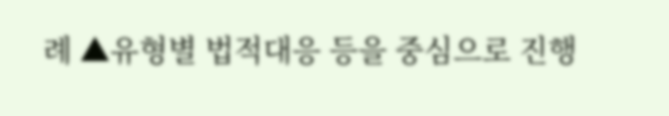례 ▲유형별 법적대응 등을 중심으로 진행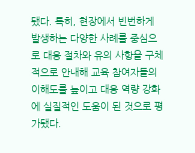됐다. 특히, 현장에서 빈번하게 발생하는 다양한 사례를 중심으로 대응 절차와 유의 사항을 구체적으로 안내해 교육 참여자들의 이해도를 높이고 대응 역량 강화에 실질적인 도움이 된 것으로 평가됐다.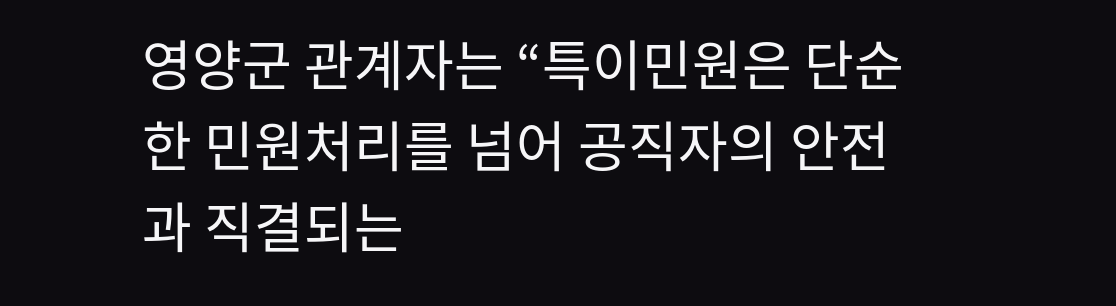영양군 관계자는 “특이민원은 단순한 민원처리를 넘어 공직자의 안전과 직결되는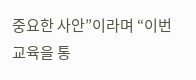중요한 사안”이라며 “이번 교육을 통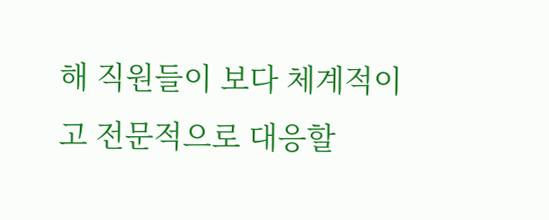해 직원들이 보다 체계적이고 전문적으로 대응할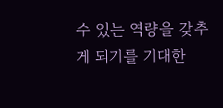수 있는 역량을 갖추게 되기를 기대한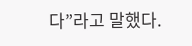다”라고 말했다.